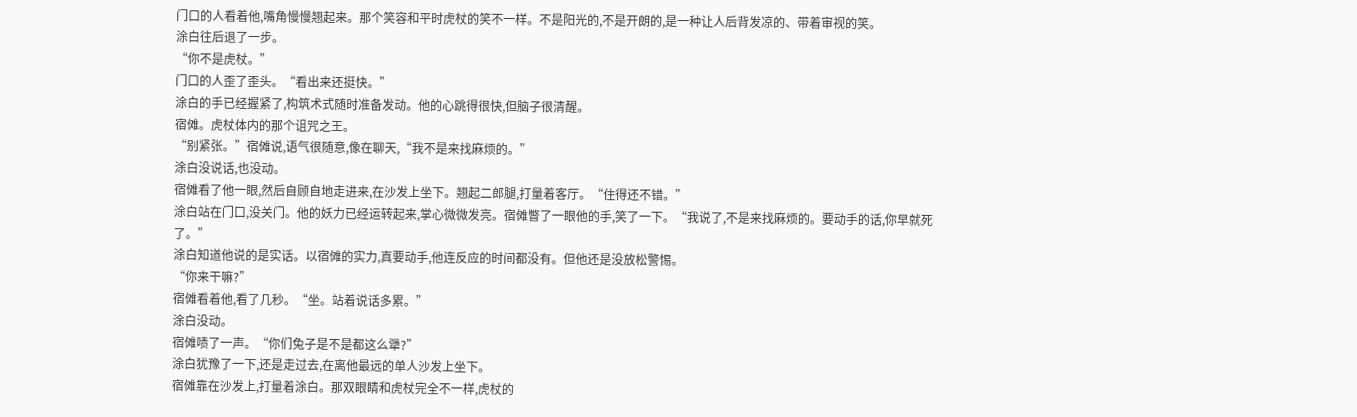门口的人看着他,嘴角慢慢翘起来。那个笑容和平时虎杖的笑不一样。不是阳光的,不是开朗的,是一种让人后背发凉的、带着审视的笑。
涂白往后退了一步。
“你不是虎杖。”
门口的人歪了歪头。“看出来还挺快。”
涂白的手已经握紧了,构筑术式随时准备发动。他的心跳得很快,但脑子很清醒。
宿傩。虎杖体内的那个诅咒之王。
“别紧张。”宿傩说,语气很随意,像在聊天,“我不是来找麻烦的。”
涂白没说话,也没动。
宿傩看了他一眼,然后自顾自地走进来,在沙发上坐下。翘起二郎腿,打量着客厅。“住得还不错。”
涂白站在门口,没关门。他的妖力已经运转起来,掌心微微发亮。宿傩瞥了一眼他的手,笑了一下。“我说了,不是来找麻烦的。要动手的话,你早就死了。”
涂白知道他说的是实话。以宿傩的实力,真要动手,他连反应的时间都没有。但他还是没放松警惕。
“你来干嘛?”
宿傩看着他,看了几秒。“坐。站着说话多累。”
涂白没动。
宿傩啧了一声。“你们兔子是不是都这么犟?”
涂白犹豫了一下,还是走过去,在离他最远的单人沙发上坐下。
宿傩靠在沙发上,打量着涂白。那双眼睛和虎杖完全不一样,虎杖的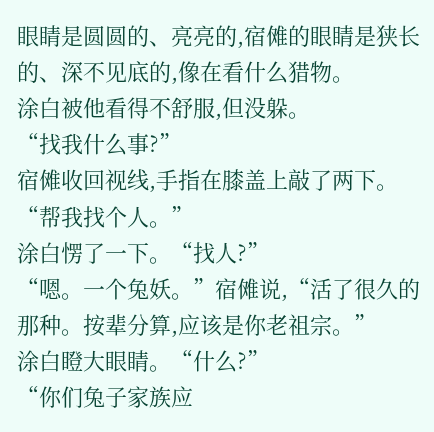眼睛是圆圆的、亮亮的,宿傩的眼睛是狭长的、深不见底的,像在看什么猎物。
涂白被他看得不舒服,但没躲。
“找我什么事?”
宿傩收回视线,手指在膝盖上敲了两下。“帮我找个人。”
涂白愣了一下。“找人?”
“嗯。一个兔妖。”宿傩说,“活了很久的那种。按辈分算,应该是你老祖宗。”
涂白瞪大眼睛。“什么?”
“你们兔子家族应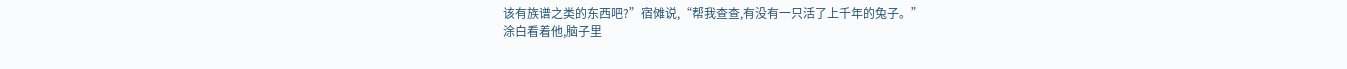该有族谱之类的东西吧?”宿傩说,“帮我查查,有没有一只活了上千年的兔子。”
涂白看着他,脑子里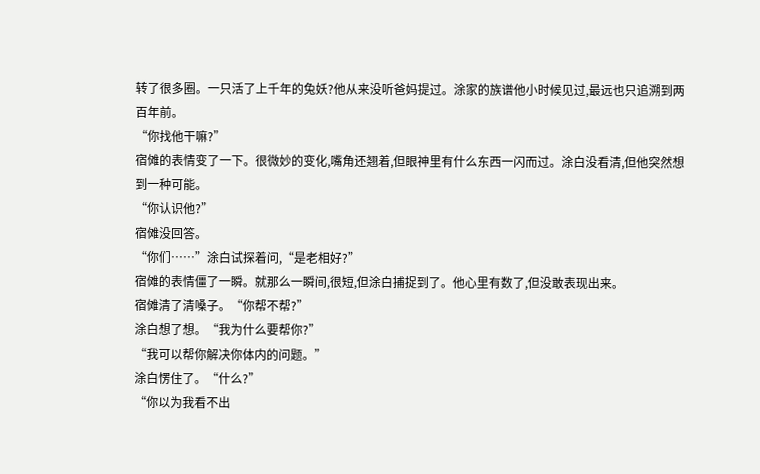转了很多圈。一只活了上千年的兔妖?他从来没听爸妈提过。涂家的族谱他小时候见过,最远也只追溯到两百年前。
“你找他干嘛?”
宿傩的表情变了一下。很微妙的变化,嘴角还翘着,但眼神里有什么东西一闪而过。涂白没看清,但他突然想到一种可能。
“你认识他?”
宿傩没回答。
“你们……”涂白试探着问,“是老相好?”
宿傩的表情僵了一瞬。就那么一瞬间,很短,但涂白捕捉到了。他心里有数了,但没敢表现出来。
宿傩清了清嗓子。“你帮不帮?”
涂白想了想。“我为什么要帮你?”
“我可以帮你解决你体内的问题。”
涂白愣住了。“什么?”
“你以为我看不出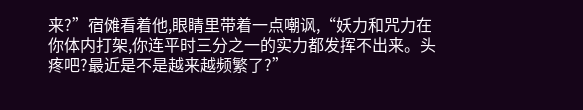来?”宿傩看着他,眼睛里带着一点嘲讽,“妖力和咒力在你体内打架,你连平时三分之一的实力都发挥不出来。头疼吧?最近是不是越来越频繁了?”